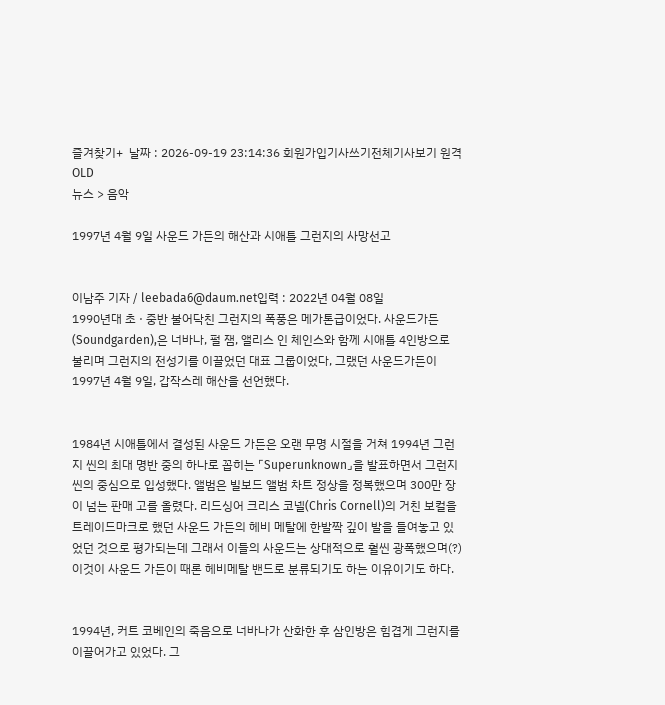즐겨찾기+  날짜 : 2026-09-19 23:14:36 회원가입기사쓰기전체기사보기 원격OLD
뉴스 > 음악

1997년 4월 9일 사운드 가든의 해산과 시애틀 그런지의 사망선고


이남주 기자 / leebada6@daum.net입력 : 2022년 04월 08일
1990년대 초 · 중반 불어닥친 그런지의 폭풍은 메가톤급이었다. 사운드가든(Soundgarden),은 너바나, 펄 잼, 앨리스 인 체인스와 함께 시애틀 4인방으로 불리며 그런지의 전성기를 이끌었던 대표 그룹이었다, 그랬던 사운드가든이 1997년 4월 9일, 갑작스레 해산을 선언했다.


1984년 시애틀에서 결성된 사운드 가든은 오랜 무명 시절을 거쳐 1994년 그런지 씬의 최대 명반 중의 하나로 꼽히는 ⌜Superunknown⌟을 발표하면서 그런지 씬의 중심으로 입성했다. 앨범은 빌보드 앨범 차트 정상을 정복했으며 300만 장이 넘는 판매 고를 올렸다. 리드싱어 크리스 코넬(Chris Cornell)의 거친 보컬을 트레이드마크로 했던 사운드 가든의 헤비 메탈에 한발짝 깊이 발을 들여놓고 있었던 것으로 평가되는데 그래서 이들의 사운드는 상대적으로 훨씬 광폭했으며(?) 이것이 사운드 가든이 때론 헤비메탈 밴드로 분류되기도 하는 이유이기도 하다.


1994년, 커트 코베인의 죽음으로 너바나가 산화한 후 삼인방은 힘겹게 그런지를 이끌어가고 있었다. 그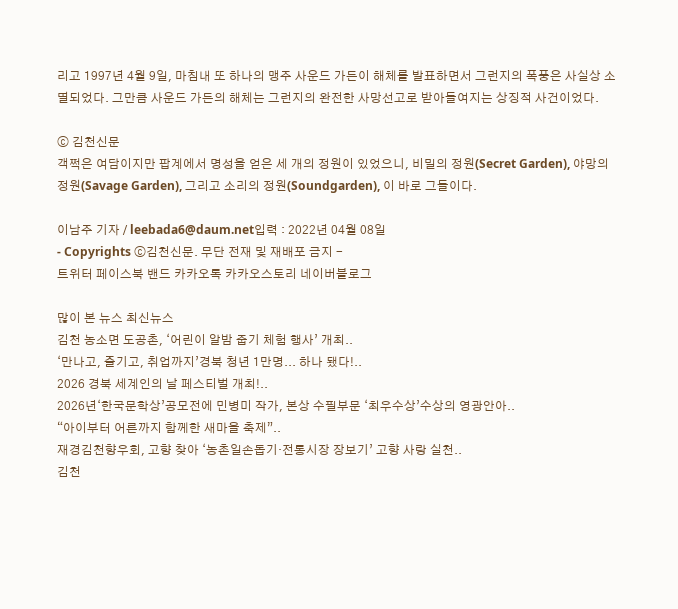리고 1997년 4월 9일, 마침내 또 하나의 맹주 사운드 가든이 해체를 발표하면서 그런지의 폭풍은 사실상 소멸되었다. 그만큼 사운드 가든의 해체는 그런지의 완전한 사망선고로 받아들여지는 상징적 사건이었다.

ⓒ 김천신문
객쩍은 여담이지만 팝계에서 명성을 얻은 세 개의 정원이 있었으니, 비밀의 정원(Secret Garden), 야망의 정원(Savage Garden), 그리고 소리의 정원(Soundgarden), 이 바로 그들이다.

이남주 기자 / leebada6@daum.net입력 : 2022년 04월 08일
- Copyrights ⓒ김천신문. 무단 전재 및 재배포 금지 -
트위터 페이스북 밴드 카카오톡 카카오스토리 네이버블로그

많이 본 뉴스 최신뉴스
김천 농소면 도공촌, ‘어린이 알밤 줍기 체험 행사’ 개최..
‘만나고, 즐기고, 취업까지’경북 청년 1만명... 하나 됐다!..
2026 경북 세계인의 날 페스티벌 개최!..
2026년‘한국문학상’공모전에 민병미 작가, 본상 수필부문 ‘최우수상’수상의 영광안아..
“아이부터 어른까지 함께한 새마을 축제”..
재경김천향우회, 고향 찾아 ‘농촌일손돕기·전통시장 장보기’ 고향 사랑 실천..
김천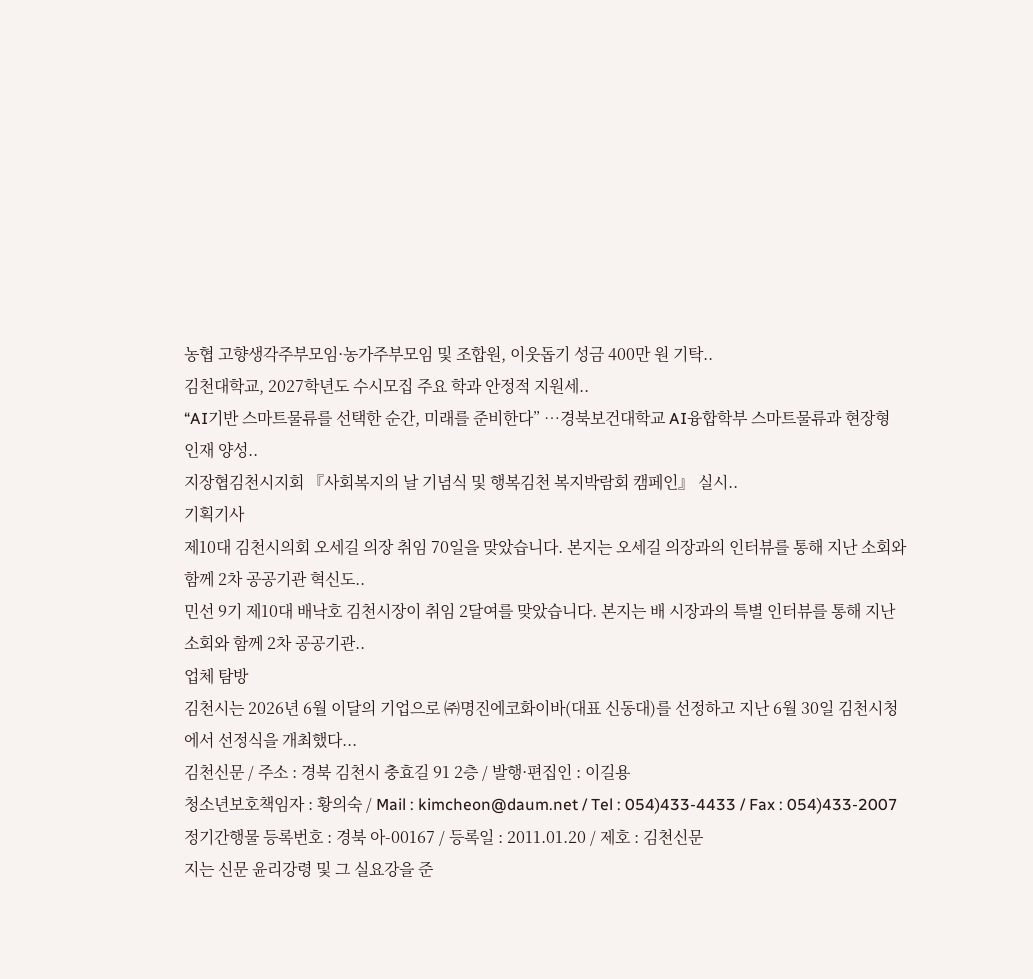농협 고향생각주부모임·농가주부모임 및 조합원, 이웃돕기 성금 400만 원 기탁..
김천대학교, 2027학년도 수시모집 주요 학과 안정적 지원세..
“AI기반 스마트물류를 선택한 순간, 미래를 준비한다” …경북보건대학교 AI융합학부 스마트물류과 현장형 인재 양성..
지장협김천시지회 『사회복지의 날 기념식 및 행복김천 복지박람회 캠페인』 실시..
기획기사
제10대 김천시의회 오세길 의장 취임 70일을 맞았습니다. 본지는 오세길 의장과의 인터뷰를 통해 지난 소회와 함께 2차 공공기관 혁신도..
민선 9기 제10대 배낙호 김천시장이 취임 2달여를 맞았습니다. 본지는 배 시장과의 특별 인터뷰를 통해 지난 소회와 함께 2차 공공기관..
업체 탐방
김천시는 2026년 6월 이달의 기업으로 ㈜명진에코화이바(대표 신동대)를 선정하고 지난 6월 30일 김천시청에서 선정식을 개최했다...
김천신문 / 주소 : 경북 김천시 충효길 91 2층 / 발행·편집인 : 이길용
청소년보호책임자 : 황의숙 / Mail : kimcheon@daum.net / Tel : 054)433-4433 / Fax : 054)433-2007
정기간행물 등록번호 : 경북 아-00167 / 등록일 : 2011.01.20 / 제호 : 김천신문
지는 신문 윤리강령 및 그 실요강을 준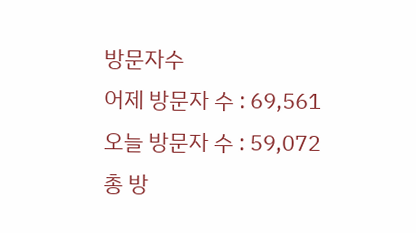방문자수
어제 방문자 수 : 69,561
오늘 방문자 수 : 59,072
총 방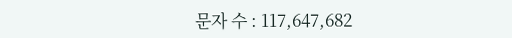문자 수 : 117,647,682